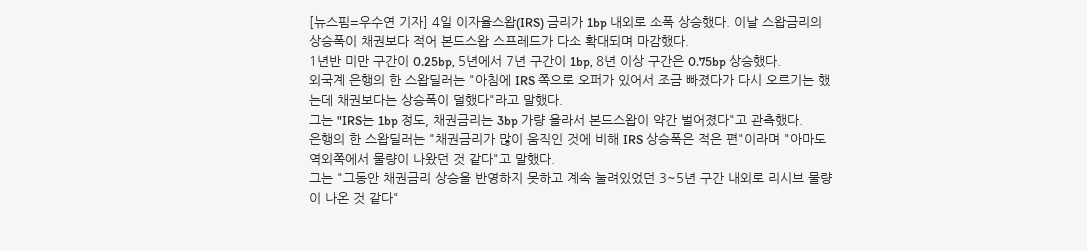[뉴스핌=우수연 기자] 4일 이자율스왑(IRS) 금리가 1bp 내외로 소폭 상승했다. 이날 스왑금리의 상승폭이 채권보다 적어 본드스왑 스프레드가 다소 확대되며 마감했다.
1년반 미만 구간이 0.25bp, 5년에서 7년 구간이 1bp, 8년 이상 구간은 0.75bp 상승했다.
외국계 은행의 한 스왑딜러는 "아침에 IRS 쪽으로 오퍼가 있어서 조금 빠졌다가 다시 오르기는 했는데 채권보다는 상승폭이 덜했다"라고 말했다.
그는 "IRS는 1bp 정도, 채권금리는 3bp 가량 올라서 본드스왑이 약간 벌어졌다"고 관측했다.
은행의 한 스왑딜러는 "채권금리가 많이 움직인 것에 비해 IRS 상승폭은 적은 편"이라며 "아마도 역외쪽에서 물량이 나왔던 것 같다"고 말했다.
그는 "그동안 채권금리 상승을 반영하지 못하고 계속 눌려있었던 3~5년 구간 내외로 리시브 물량이 나온 것 같다"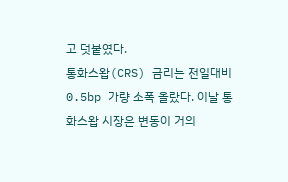고 덧붙였다.
통화스왑(CRS) 금리는 전일대비 0.5bp 가량 소폭 올랐다. 이날 통화스왑 시장은 변동이 거의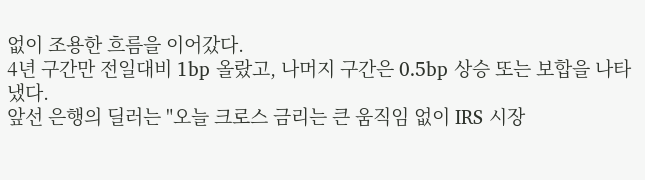없이 조용한 흐름을 이어갔다.
4년 구간만 전일대비 1bp 올랐고, 나머지 구간은 0.5bp 상승 또는 보합을 나타냈다.
앞선 은행의 딜러는 "오늘 크로스 금리는 큰 움직임 없이 IRS 시장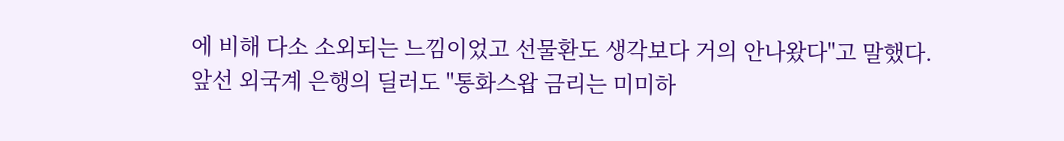에 비해 다소 소외되는 느낌이었고 선물환도 생각보다 거의 안나왔다"고 말했다.
앞선 외국계 은행의 딜러도 "통화스왑 금리는 미미하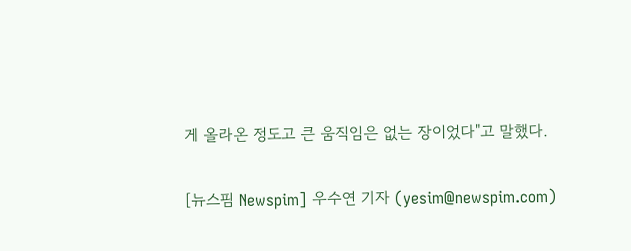게 올라온 정도고 큰 움직임은 없는 장이었다"고 말했다.

[뉴스핌 Newspim] 우수연 기자 (yesim@newspim.com)